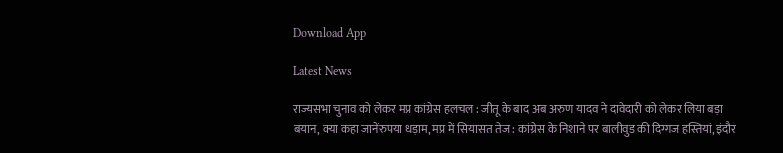Download App

Latest News

राज्यसभा चुनाव को लेकर मप्र कांग्रेस हलचल : जीतू के बाद अब अरुण यादव ने दावेदारी को लेकर लिया बड़ा बयान, क्या कहा जानेंरुपया धड़ाम, मप्र में सियासत तेज : कांग्रेस के निशाने पर बालीवुड की दिग्गज हस्तियां, इंदौर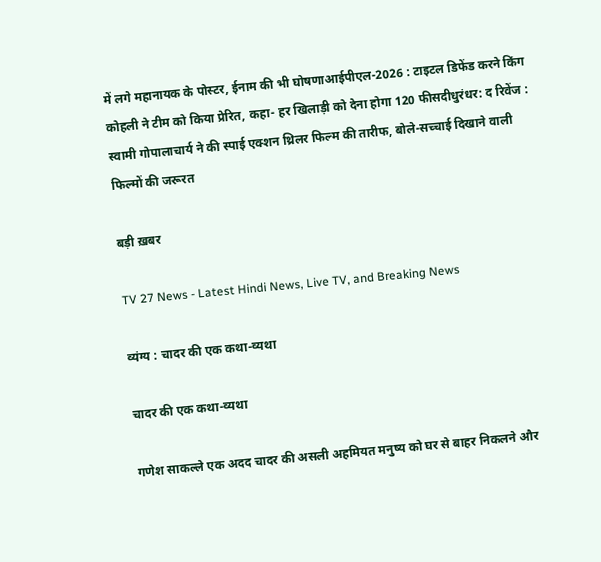में लगे महानायक के पोस्टर, ईनाम की भी घोषणाआईपीएल-2026 : टाइटल डिफेंड करने किंग कोहली ने टीम को किया प्रेरित, कहा- हर खिलाड़ी को देना होगा 120 फीसदीधुरंधर: द रिवेंज : स्वामी गोपालाचार्य ने की स्पाई एक्शन थ्रिलर फिल्म की तारीफ, बोले-सच्चाई दिखाने वाली फिल्मों की जरूरत

बड़ी ख़बर

TV 27 News - Latest Hindi News, Live TV, and Breaking News

व्यंग्य : चादर की एक कथा-व्यथा

चादर की एक कथा-व्यथा

गणेश साकल्ले एक अदद चादर की असली अहमियत मनुष्य को घर से बाहर निकलने और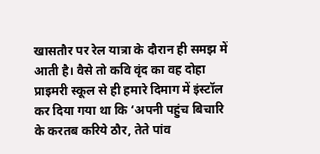खासतौर पर रेल यात्रा के दौरान ही समझ में आती है। वैसे तो कवि वृंद का वह दोहा प्राइमरी स्कूल से ही हमारे दिमाग में इंस्टॉल कर दिया गया था कि ‘अपनी पहुंच बिचारि के करतब करिये ठौर, तेते पांव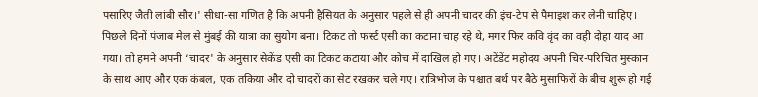पसारिए जैती लांबी सौर।' सीधा-सा गणित है कि अपनी हैसियत के अनुसार पहले से ही अपनी चादर की इंच-टेप से पैमाइश कर लेनी चाहिए। पिछले दिनों पंजाब मेल से मुंबई की यात्रा का सुयोग बना। टिकट तो फर्स्ट एसी का कटाना चाह रहे थे, मगर फिर कवि वृंद का वही दोहा याद आ गया। तो हमने अपनी ‘चादर' के अनुसार सेकेंड एसी का टिकट कटाया और कोच में दाखिल हो गए। अटेंडेंट महोदय अपनी चिर-परिचित मुस्कान के साथ आए और एक कंबल, एक तकिया और दो चादरों का सेट रखकर चले गए। रात्रिभोज के पश्चात बर्थ पर बैठे मुसाफिरों के बीच शुरू हो गई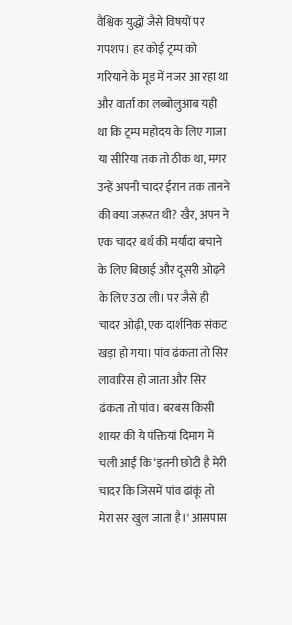वैश्विक युद्धों जैसे विषयों पर गपशप। हर कोई ट्रम्प को गरियाने के मूड में नजर आ रहा था और वार्ता का लब्बोलुआब यही था कि ट्रम्प महोदय के लिए गाजा या सीरिया तक तो ठीक था, मगर उन्हें अपनी चादर ईरान तक तानने की क्या जरूरत थी? खैर, अपन ने एक चादर बर्थ की मर्यादा बचाने के लिए बिछाई और दूसरी ओढ़ने के लिए उठा ली। पर जैसे ही चादर ओढ़ी, एक दार्शनिक संकट खड़ा हो गया। पांव ढंकता तो सिर लावारिस हो जाता और सिर ढंकता तो पांव। बरबस किसी शायर की ये पंक्तियां दिमाग में चली आईं कि ‘इतनी छोटी है मेरी चादर कि जिसमें पांव ढांकूं तो मेरा सर खुल जाता है।' आसपास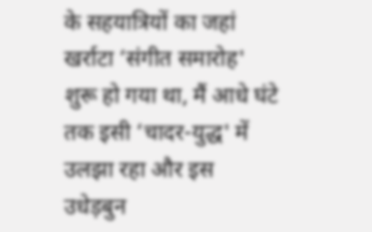के सहयात्रियों का जहां खर्राटा ‘संगीत समारोह' शुरू हो गया था, मैं आधे घंटे तक इसी ‘चादर-युद्ध' में उलझा रहा और इस उधेड़बुन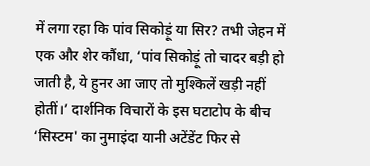में लगा रहा कि पांव सिकोड़ूं या सिर? तभी जेहन में एक और शेर कौंधा, ‘पांव सिकोड़ूं तो चादर बड़ी हो जाती है, ये हुनर आ जाए तो मुश्किलें खड़ी नहीं होतीं।’ दार्शनिक विचारों के इस घटाटोप के बीच ‘सिस्टम' का नुमाइंदा यानी अटेंडेंट फिर से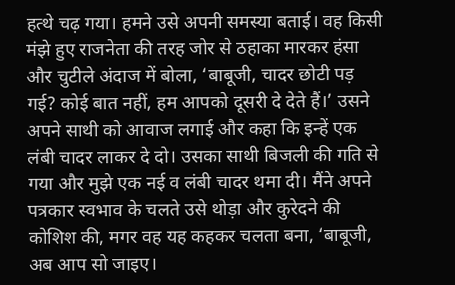हत्थे चढ़ गया। हमने उसे अपनी समस्या बताई। वह किसी मंझे हुए राजनेता की तरह जोर से ठहाका मारकर हंसा और चुटीले अंदाज में बोला, ‘बाबूजी, चादर छोटी पड़ गई? कोई बात नहीं, हम आपको दूसरी दे देते हैं।’ उसने अपने साथी को आवाज लगाई और कहा कि इन्हें एक लंबी चादर लाकर दे दो। उसका साथी बिजली की गति से गया और मुझे एक नई व लंबी चादर थमा दी। मैंने अपने पत्रकार स्वभाव के चलते उसे थोड़ा और कुरेदने की कोशिश की, मगर वह यह कहकर चलता बना, ‘बाबूजी, अब आप सो जाइए।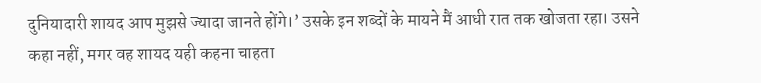दुनियादारी शायद आप मुझसे ज्यादा जानते होंगे।’ उसके इन शब्दों के मायने मैं आधी रात तक खोजता रहा। उसने कहा नहीं, मगर वह शायद यही कहना चाहता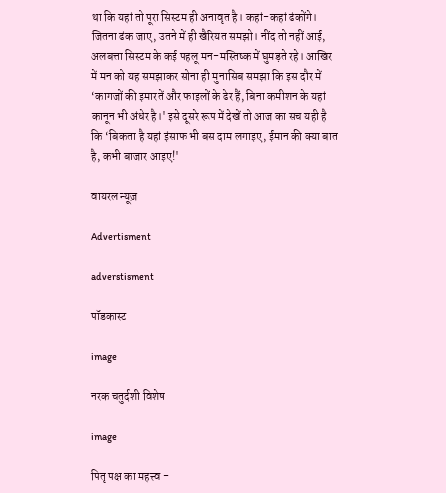था कि यहां तो पूरा सिस्टम ही अनावृत है। कहां-कहां ढंकोंगे। जितना ढंक जाए, उतने में ही खैरियत समझो। नींद तो नहीं आई, अलबत्ता सिस्टम के कई पहलू मन-मस्तिष्क में घुमड़ते रहे। आखिर में मन को यह समझाकर सोना ही मुनासिब समझा कि इस दौर में ‘कागजों की इमारतें और फाइलों के ढेर हैं, बिना कमीशन के यहां कानून भी अंधेर है।' इसे दूसरे रूप में देखें तो आज का सच यही है कि ‘बिकता है यहां इंसाफ भी बस दाम लगाइए, ईमान की क्या बात है, कभी बाजार आइए!'

वायरल न्यूज़

Advertisment

adverstisment

पॉडकास्ट

image

नरक चतुर्दशी विशेष

image

पितृ पक्ष का महत्त्व -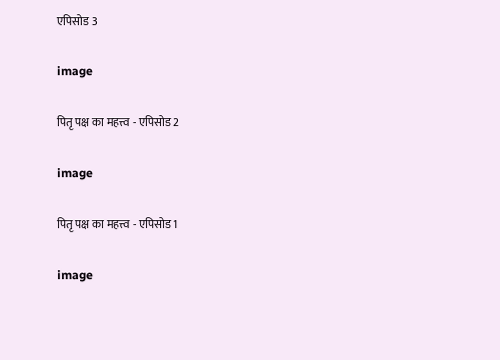एपिसोड 3

image

पितृ पक्ष का महत्त्व - एपिसोड 2

image

पितृ पक्ष का महत्त्व - एपिसोड 1

image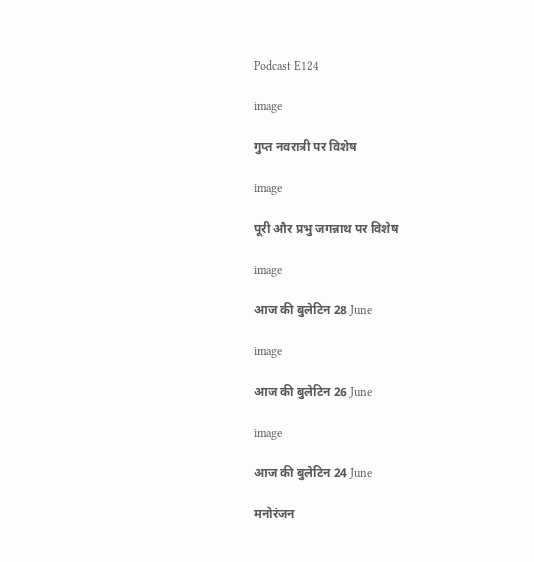Podcast E124

image

गुप्त नवरात्री पर विशेष

image

पूरी और प्रभु जगन्नाथ पर विशेष

image

आज की बुलेटिन 28 June

image

आज की बुलेटिन 26 June

image

आज की बुलेटिन 24 June

मनोरंजन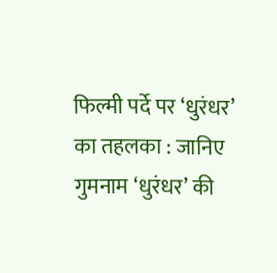फिल्मी पर्दे पर ‘धुरंधर’ का तहलका : जानिए गुमनाम ‘धुरंधर’ की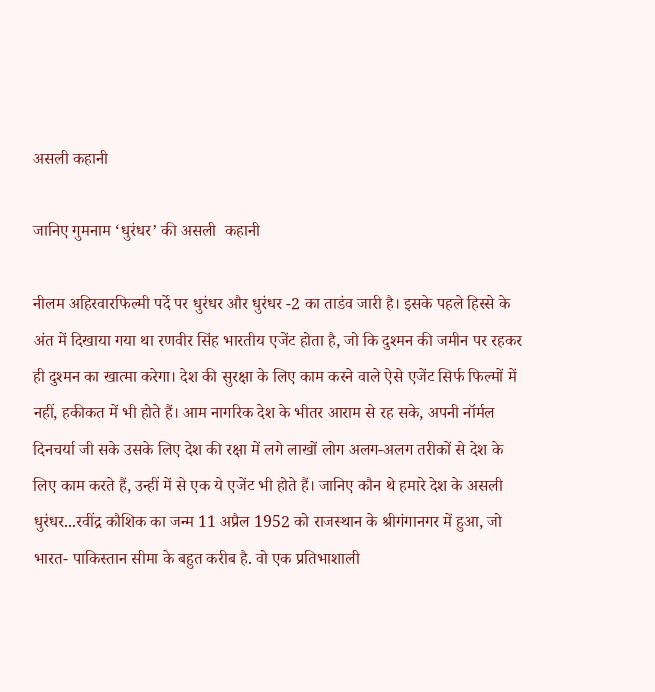असली कहानी

जानिए गुमनाम ‘धुरंधर’ की असली  कहानी

नीलम अहिरवारफिल्मी पर्दे पर धुरंधर और धुरंधर -2 का ताडंव जारी है। इसके पहले हिस्से के अंत में दिखाया गया था रणवीर सिंह भारतीय एजेंट होता है, जो कि दुश्मन की जमीन पर रहकर ही दुश्मन का खात्मा करेगा। देश की सुरक्षा के लिए काम करने वाले ऐसे एजेंट सिर्फ फिल्मों में नहीं, हकीकत में भी होते हैं। आम नागरिक देश के भीतर आराम से रह सके, अपनी नॉर्मल दिनचर्या जी सके उसके लिए देश की रक्षा में लगे लाखों लोग अलग-अलग तरीकों से देश के लिए काम करते हैं, उन्हीं में से एक ये एजेंट भी होते हैं। जानिए कौन थे हमारे देश के असली धुरंधर...रवींद्र कौशिक का जन्म 11 अप्रैल 1952 को राजस्थान के श्रीगंगानगर में हुआ, जो भारत- पाकिस्तान सीमा के बहुत करीब है. वो एक प्रतिभाशाली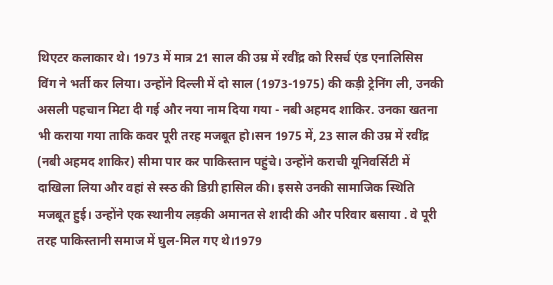थिएटर कलाकार थे। 1973 में मात्र 21 साल की उम्र में रवींद्र को रिसर्च एंड एनालिसिस विंग ने भर्ती कर लिया। उन्होंने दिल्ली में दो साल (1973-1975) की कड़ी ट्रेनिंग ली, उनकी असली पहचान मिटा दी गई और नया नाम दिया गया - नबी अहमद शाकिर. उनका खतना भी कराया गया ताकि कवर पूरी तरह मजबूत हो।सन 1975 में, 23 साल की उम्र में रवींद्र (नबी अहमद शाकिर) सीमा पार कर पाकिस्तान पहुंचे। उन्होंने कराची यूनिवर्सिटी में दाखिला लिया और वहां से स्स्ठ की डिग्री हासिल की। इससे उनकी सामाजिक स्थिति मजबूत हुई। उन्होंने एक स्थानीय लड़की अमानत से शादी की और परिवार बसाया . वे पूरी तरह पाकिस्तानी समाज में घुल-मिल गए थे।1979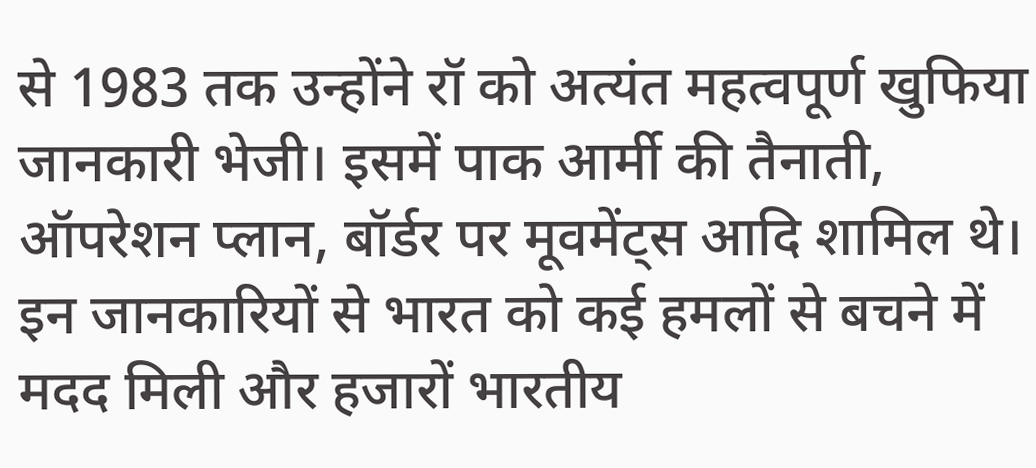से 1983 तक उन्होंने रॉ को अत्यंत महत्वपूर्ण खुफिया जानकारी भेजी। इसमें पाक आर्मी की तैनाती, ऑपरेशन प्लान, बॉर्डर पर मूवमेंट्स आदि शामिल थे। इन जानकारियों से भारत को कई हमलों से बचने में मदद मिली और हजारों भारतीय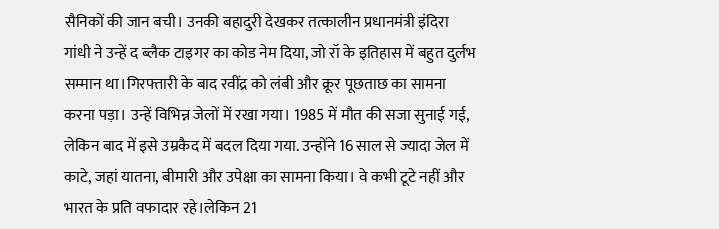सैनिकों की जान बची। उनकी बहादुरी देखकर तत्कालीन प्रधानमंत्री इंदिरा गांधी ने उन्हें द ब्लैक टाइगर का कोड नेम दिया, जो रॉ के इतिहास में बहुत दुर्लभ सम्मान था।गिरफ्तारी के बाद रवींद्र को लंबी और क्रूर पूछताछ का सामना करना पड़ा। उन्हें विभिन्न जेलों में रखा गया। 1985 में मौत की सजा सुनाई गई, लेकिन बाद में इसे उम्रकैद में बदल दिया गया. उन्होंने 16 साल से ज्यादा जेल में काटे, जहां यातना, बीमारी और उपेक्षा का सामना किया। वे कभी टूटे नहीं और भारत के प्रति वफादार रहे।लेकिन 21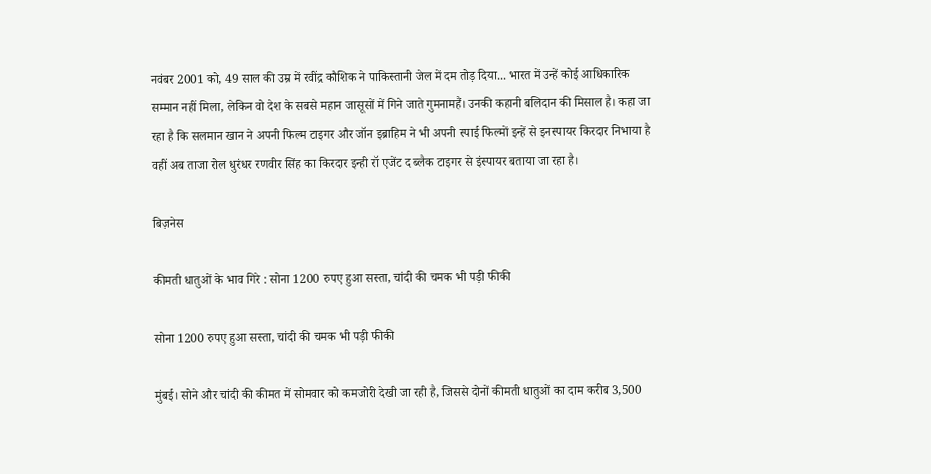नवंबर 2001 को, 49 साल की उम्र में रवींद्र कौशिक ने पाकिस्तानी जेल में दम तोड़ दिया... भारत में उन्हें कोई आधिकारिक सम्मान नहीं मिला, लेकिन वो देश के सबसे महान जासूसों में गिने जाते गुमनामहैं। उनकी कहानी बलिदान की मिसाल है। कहा जा रहा है कि सलमान खान ने अपनी फिल्म टाइगर और जॉन इब्राहिम ने भी अपनी स्पाई फिल्मों इन्हें से इनस्पायर किरदार निभाया है वहीं अब ताजा रोल धुरंधर रणवीर सिंह का किरदार इन्ही रॉ एजेंट द ब्लैक टाइगर से इंस्पायर बताया जा रहा है।

बिज़नेस

कीमती धातुओं के भाव गिरे : सोना 1200 रुपए हुआ सस्ता, चांदी की चमक भी पड़ी फीकी

सोना 1200 रुपए हुआ सस्ता, चांदी की चमक भी पड़ी फीकी

मुंबई। सोने और चांदी की कीमत में सोमवार को कमजोरी देखी जा रही है, जिससे दोनों कीमती धातुओं का दाम करीब 3,500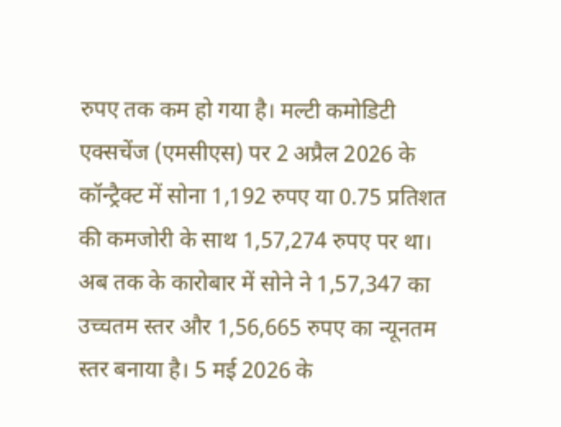रुपए तक कम हो गया है। मल्टी कमोडिटी एक्सचेंज (एमसीएस) पर 2 अप्रैल 2026 के कॉन्ट्रैक्ट में सोना 1,192 रुपए या 0.75 प्रतिशत की कमजोरी के साथ 1,57,274 रुपए पर था। अब तक के कारोबार में सोने ने 1,57,347 का उच्चतम स्तर और 1,56,665 रुपए का न्यूनतम स्तर बनाया है। 5 मई 2026 के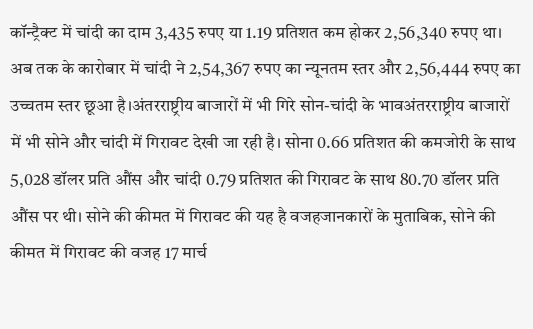कॉन्ट्रैक्ट में चांदी का दाम 3,435 रुपए या 1.19 प्रतिशत कम होकर 2,56,340 रुपए था। अब तक के कारोबार में चांदी ने 2,54,367 रुपए का न्यूनतम स्तर और 2,56,444 रुपए का उच्चतम स्तर छूआ है।अंतरराष्ट्रीय बाजारों में भी गिरे सोन-चांदी के भावअंतरराष्ट्रीय बाजारों में भी सोने और चांदी में गिरावट देखी जा रही है। सोना 0.66 प्रतिशत की कमजोरी के साथ 5,028 डॉलर प्रति औंस और चांदी 0.79 प्रतिशत की गिरावट के साथ 80.70 डॉलर प्रति औंस पर थी। सोने की कीमत में गिरावट की यह है वजहजानकारों के मुताबिक, सोने की कीमत में गिरावट की वजह 17 मार्च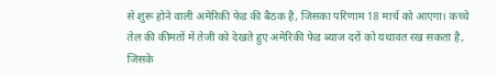से शुरू होने वाली अमेरिकी फेड की बैठक है, जिसका परिणाम 18 मार्च को आएगा। कच्चे तेल की कीमतों में तेजी को देखते हुए अमेरिकी फेड ब्याज दरों को यथावत रख सकता है, जिसके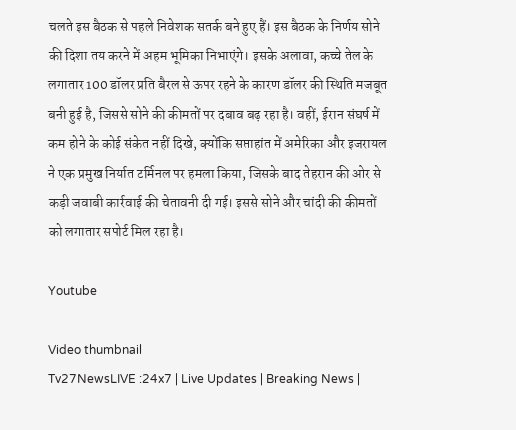चलते इस बैठक से पहले निवेशक सतर्क बने हुए हैं। इस बैठक के निर्णय सोने की दिशा तय करने में अहम भूमिका निभाएंगे। इसके अलावा, कच्चे तेल के लगातार 100 डॉलर प्रति बैरल से ऊपर रहने के कारण डॉलर की स्थिति मजबूत बनी हुई है, जिससे सोने की कीमतों पर दबाव बढ़ रहा है। वहीं, ईरान संघर्ष में कम होने के कोई संकेत नहीं दिखे, क्योंकि सप्ताहांत में अमेरिका और इजरायल ने एक प्रमुख निर्यात टर्मिनल पर हमला किया, जिसके बाद तेहरान की ओर से कड़ी जवाबी कार्रवाई की चेतावनी दी गई। इससे सोने और चांदी की कीमतों को लगातार सपोर्ट मिल रहा है।

Youtube

Video thumbnail
Tv27NewsLIVE :24x7 | Live Updates | Breaking News |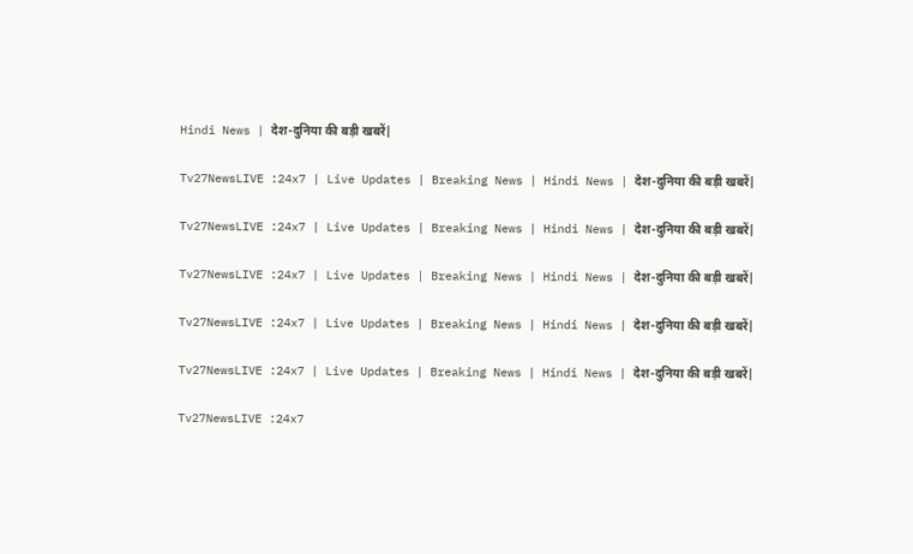Hindi News | देश-दुनिया की बड़ी खबरें|

Tv27NewsLIVE :24x7 | Live Updates | Breaking News | Hindi News | देश-दुनिया की बड़ी खबरें|

Tv27NewsLIVE :24x7 | Live Updates | Breaking News | Hindi News | देश-दुनिया की बड़ी खबरें|

Tv27NewsLIVE :24x7 | Live Updates | Breaking News | Hindi News | देश-दुनिया की बड़ी खबरें|

Tv27NewsLIVE :24x7 | Live Updates | Breaking News | Hindi News | देश-दुनिया की बड़ी खबरें|

Tv27NewsLIVE :24x7 | Live Updates | Breaking News | Hindi News | देश-दुनिया की बड़ी खबरें|

Tv27NewsLIVE :24x7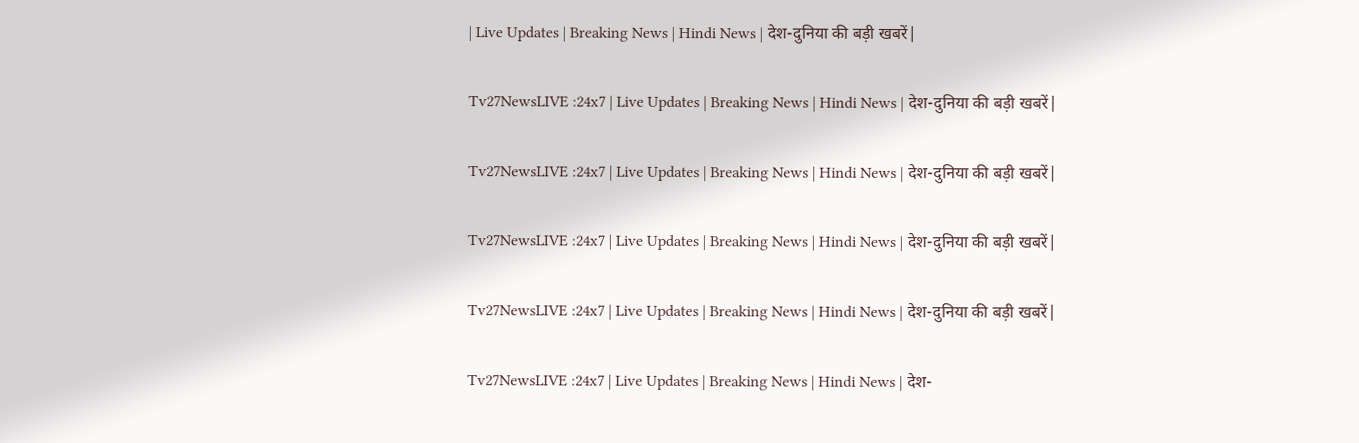| Live Updates | Breaking News | Hindi News | देश-दुनिया की बड़ी खबरें|

Tv27NewsLIVE :24x7 | Live Updates | Breaking News | Hindi News | देश-दुनिया की बड़ी खबरें|

Tv27NewsLIVE :24x7 | Live Updates | Breaking News | Hindi News | देश-दुनिया की बड़ी खबरें|

Tv27NewsLIVE :24x7 | Live Updates | Breaking News | Hindi News | देश-दुनिया की बड़ी खबरें|

Tv27NewsLIVE :24x7 | Live Updates | Breaking News | Hindi News | देश-दुनिया की बड़ी खबरें|

Tv27NewsLIVE :24x7 | Live Updates | Breaking News | Hindi News | देश-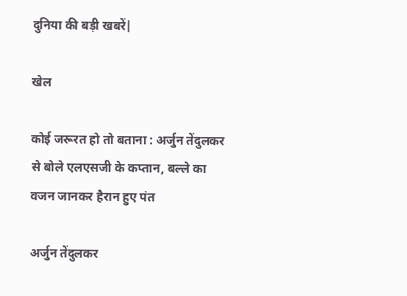दुनिया की बड़ी खबरें|

खेल

कोई जरूरत हो तो बताना : अर्जुन तेंदुलकर से बोले एलएसजी के कप्तान, बल्ले का वजन जानकर हैरान हुए पंत

अर्जुन तेंदुलकर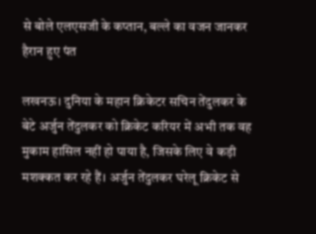से बोले एलएसजी के कप्तान, बल्ले का वजन जानकर हैरान हुए पंत

लखनऊ। दुनिया के महान क्रिकेटर सचिन तेंदुलकर के बेटे अर्जुन तेंदुलकर को क्रिकेट करियर में अभी तक वह मुकाम हासिल नहीं हो पाया है, जिसके लिए वे कड़ी मशक्कत कर रहे हैं। अर्जुन तेंदुलकर घरेलू क्रिकेट से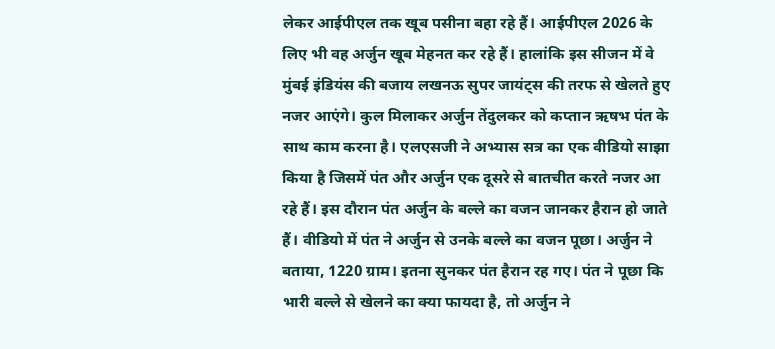लेकर आईपीएल तक खूब पसीना बहा रहे हैं। आईपीएल 2026 के लिए भी वह अर्जुन खूब मेहनत कर रहे हैं। हालांकि इस सीजन में वे मुंबई इंडियंस की बजाय लखनऊ सुपर जायंट्स की तरफ से खेलते हुए नजर आएंगे। कुल मिलाकर अर्जुन तेंदुलकर को कप्तान ऋषभ पंत के साथ काम करना है। एलएसजी ने अभ्यास सत्र का एक वीडियो साझा किया है जिसमें पंत और अर्जुन एक दूसरे से बातचीत करते नजर आ रहे हैं। इस दौरान पंत अर्जुन के बल्ले का वजन जानकर हैरान हो जाते हैं। वीडियो में पंत ने अर्जुन से उनके बल्ले का वजन पूछा। अर्जुन ने बताया, 1220 ग्राम। इतना सुनकर पंत हैरान रह गए। पंत ने पूछा कि भारी बल्ले से खेलने का क्या फायदा है, तो अर्जुन ने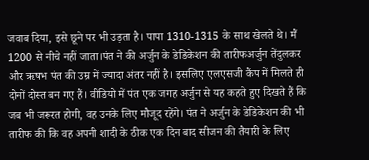जवाब दिया, इसे छूने पर भी उड़ता है। पापा 1310-1315 के साथ खेलते थे। मैं 1200 से नीचे नहीं जाता।पंत ने की अर्जुन के डेडिकेशन की तारीफअर्जुन तेंदुलकर और ऋषभ पंत की उम्र में ज्यादा अंतर नहीं है। इसलिए एलएसजी कैंप में मिलते ही दोनों दोस्त बन गए हैं। वीडियो में पंत एक जगह अर्जुन से यह कहते हुए दिखते हैं कि जब भी जरूरत होगी, वह उनके लिए मौजूद रहेंगे। पंत ने अर्जुन के डेडिकेशन की भी तारीफ की कि वह अपनी शादी के ठीक एक दिन बाद सीजन की तैयारी के लिए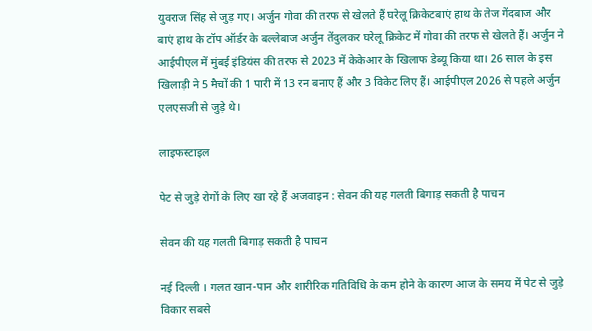युवराज सिंह से जुड़ गए। अर्जुन गोवा की तरफ से खेलते हैं घरेलू क्रिकेटबाएं हाथ के तेज गेंदबाज और बाएं हाथ के टॉप ऑर्डर के बल्लेबाज अर्जुन तेंदुलकर घरेलू क्रिकेट में गोवा की तरफ से खेलते हैं। अर्जुन ने आईपीएल में मुंबई इंडियंस की तरफ से 2023 में केकेआर के खिलाफ डेब्यू किया था। 26 साल के इस खिलाड़ी ने 5 मैचों की 1 पारी में 13 रन बनाए हैं और 3 विकेट लिए हैं। आईपीएल 2026 से पहले अर्जुन एलएसजी से जुड़े थे।

लाइफस्टाइल

पेट से जुड़े रोगों के लिए खा रहे हैं अजवाइन : सेवन की यह गलती बिगाड़ सकती है पाचन

सेवन की यह गलती बिगाड़ सकती है पाचन

नई दिल्ली । गलत खान-पान और शारीरिक गतिविधि के कम होने के कारण आज के समय में पेट से जुड़े विकार सबसे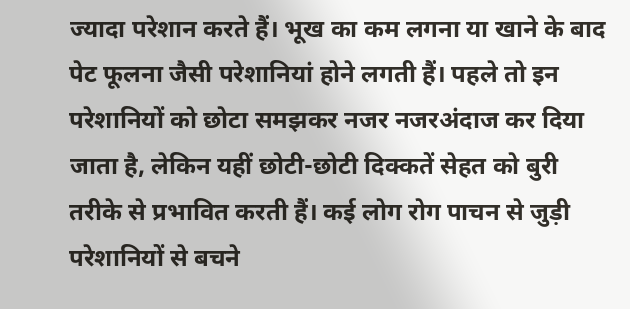ज्यादा परेशान करते हैं। भूख का कम लगना या खाने के बाद पेट फूलना जैसी परेशानियां होने लगती हैं। पहले तो इन परेशानियों को छोटा समझकर नजर नजरअंदाज कर दिया जाता है, लेकिन यहीं छोटी-छोटी दिक्कतें सेहत को बुरी तरीके से प्रभावित करती हैं। कई लोग रोग पाचन से जुड़ी परेशानियों से बचने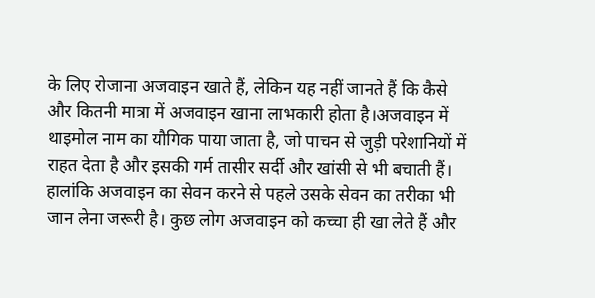के लिए रोजाना अजवाइन खाते हैं, लेकिन यह नहीं जानते हैं कि कैसे और कितनी मात्रा में अजवाइन खाना लाभकारी होता है।अजवाइन में थाइमोल नाम का यौगिक पाया जाता है, जो पाचन से जुड़ी परेशानियों में राहत देता है और इसकी गर्म तासीर सर्दी और खांसी से भी बचाती हैं। हालांकि अजवाइन का सेवन करने से पहले उसके सेवन का तरीका भी जान लेना जरूरी है। कुछ लोग अजवाइन को कच्चा ही खा लेते हैं और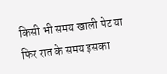किसी भी समय खाली पेट या फिर रात के समय इसका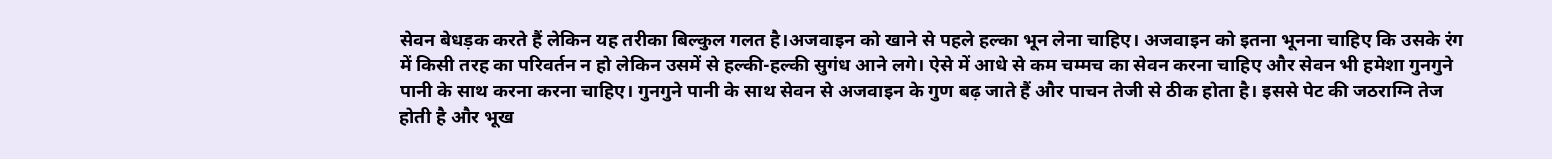सेवन बेधड़क करते हैं लेकिन यह तरीका बिल्कुल गलत है।अजवाइन को खाने से पहले हल्का भून लेना चाहिए। अजवाइन को इतना भूनना चाहिए कि उसके रंग में किसी तरह का परिवर्तन न हो लेकिन उसमें से हल्की-हल्की सुगंध आने लगे। ऐसे में आधे से कम चम्मच का सेवन करना चाहिए और सेवन भी हमेशा गुनगुने पानी के साथ करना करना चाहिए। गुनगुने पानी के साथ सेवन से अजवाइन के गुण बढ़ जाते हैं और पाचन तेजी से ठीक होता है। इससे पेट की जठराग्नि तेज होती है और भूख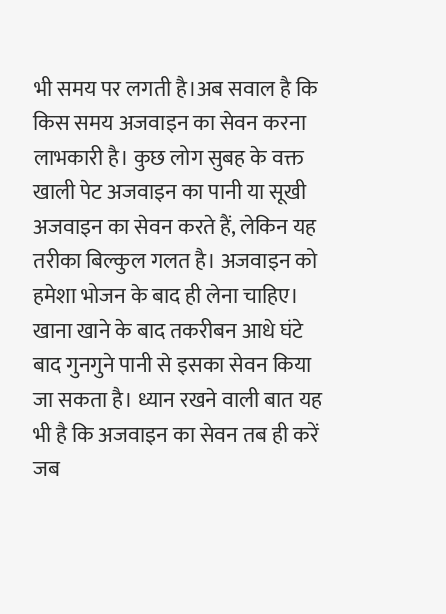भी समय पर लगती है।अब सवाल है कि किस समय अजवाइन का सेवन करना लाभकारी है। कुछ लोग सुबह के वक्त खाली पेट अजवाइन का पानी या सूखी अजवाइन का सेवन करते हैं, लेकिन यह तरीका बिल्कुल गलत है। अजवाइन को हमेशा भोजन के बाद ही लेना चाहिए। खाना खाने के बाद तकरीबन आधे घंटे बाद गुनगुने पानी से इसका सेवन किया जा सकता है। ध्यान रखने वाली बात यह भी है कि अजवाइन का सेवन तब ही करें जब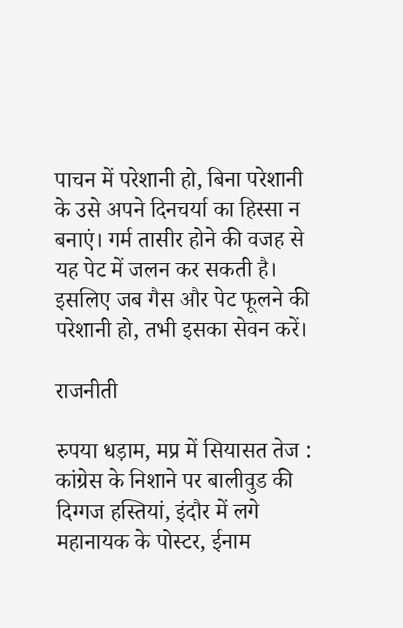पाचन में परेशानी हो, बिना परेशानी के उसे अपने दिनचर्या का हिस्सा न बनाएं। गर्म तासीर होने की वजह से यह पेट में जलन कर सकती है। इसलिए जब गैस और पेट फूलने की परेशानी हो, तभी इसका सेवन करें।

राजनीती

रुपया धड़ाम, मप्र में सियासत तेज : कांग्रेस के निशाने पर बालीवुड की दिग्गज हस्तियां, इंदौर में लगे महानायक के पोस्टर, ईनाम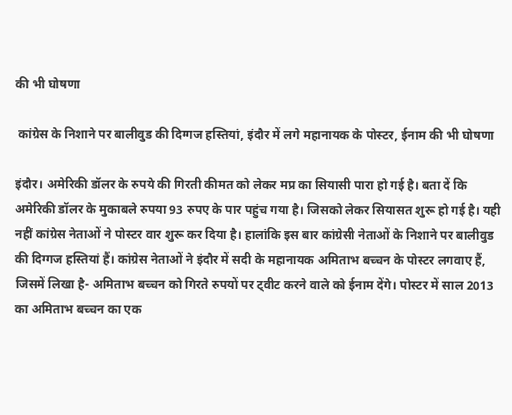की भी घोषणा

 कांग्रेस के निशाने पर बालीवुड की दिग्गज हस्तियां, इंदौर में लगे महानायक के पोस्टर, ईनाम की भी घोषणा

इंदौर। अमेरिकी डॉलर के रुपये की गिरती कीमत को लेकर मप्र का सियासी पारा हो गई है। बता दें कि अमेरिकी डॉलर के मुकाबले रुपया 93 रुपए के पार पहुंच गया है। जिसको लेकर सियासत शुरू हो गई है। यही नहीं कांग्रेस नेताओं ने पोस्टर वार शुरू कर दिया है। हालांकि इस बार कांग्रेसी नेताओं के निशाने पर बालीवुड की दिग्गज हस्तियां हैं। कांग्रेस नेताओं ने इंदौर में सदी के महानायक अमिताभ बच्चन के पोस्टर लगवाए हैं, जिसमें लिखा है- अमिताभ बच्चन को गिरते रुपयों पर ट्वीट करने वाले को ईनाम देंगे। पोस्टर में साल 2013 का अमिताभ बच्चन का एक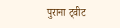पुराना ट्वीट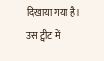दिखाया गया है। उस ट्वीट में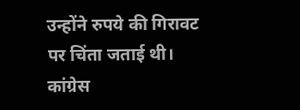उन्होंने रुपये की गिरावट पर चिंता जताई थी। कांग्रेस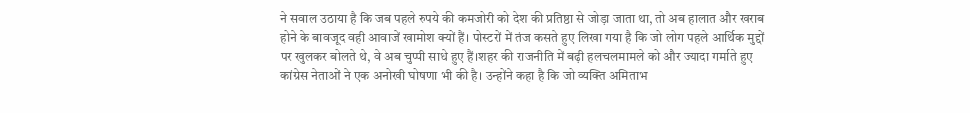ने सवाल उठाया है कि जब पहले रुपये की कमजोरी को देश की प्रतिष्ठा से जोड़ा जाता था, तो अब हालात और खराब होने के बावजूद वही आवाजें खामोश क्यों हैं। पोस्टरों में तंज कसते हुए लिखा गया है कि जो लोग पहले आर्थिक मुद्दों पर खुलकर बोलते थे, वे अब चुप्पी साधे हुए हैं।शहर की राजनीति में बढ़ी हलचलमामले को और ज्यादा गर्माते हुए कांग्रेस नेताओं ने एक अनोखी घोषणा भी की है। उन्होंने कहा है कि जो व्यक्ति अमिताभ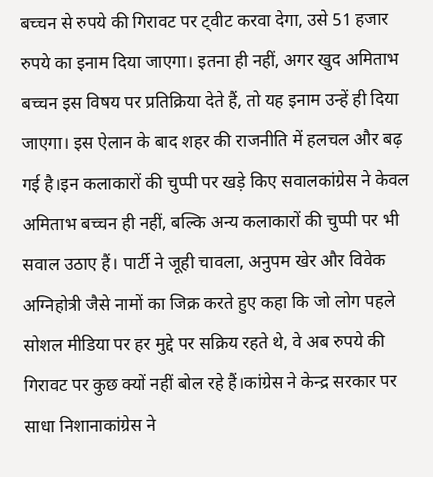बच्चन से रुपये की गिरावट पर ट्वीट करवा देगा, उसे 51 हजार रुपये का इनाम दिया जाएगा। इतना ही नहीं, अगर खुद अमिताभ बच्चन इस विषय पर प्रतिक्रिया देते हैं, तो यह इनाम उन्हें ही दिया जाएगा। इस ऐलान के बाद शहर की राजनीति में हलचल और बढ़ गई है।इन कलाकारों की चुप्पी पर खड़े किए सवालकांग्रेस ने केवल अमिताभ बच्चन ही नहीं, बल्कि अन्य कलाकारों की चुप्पी पर भी सवाल उठाए हैं। पार्टी ने जूही चावला, अनुपम खेर और विवेक अग्निहोत्री जैसे नामों का जिक्र करते हुए कहा कि जो लोग पहले सोशल मीडिया पर हर मुद्दे पर सक्रिय रहते थे, वे अब रुपये की गिरावट पर कुछ क्यों नहीं बोल रहे हैं।कांग्रेस ने केन्द्र सरकार पर साधा निशानाकांग्रेस ने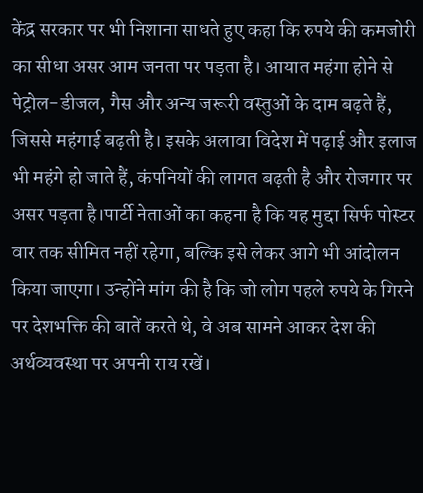केंद्र सरकार पर भी निशाना साधते हुए कहा कि रुपये की कमजोरी का सीधा असर आम जनता पर पड़ता है। आयात महंगा होने से पेट्रोल-डीजल, गैस और अन्य जरूरी वस्तुओं के दाम बढ़ते हैं, जिससे महंगाई बढ़ती है। इसके अलावा विदेश में पढ़ाई और इलाज भी महंगे हो जाते हैं, कंपनियों की लागत बढ़ती है और रोजगार पर असर पड़ता है।पार्टी नेताओं का कहना है कि यह मुद्दा सिर्फ पोस्टर वार तक सीमित नहीं रहेगा, बल्कि इसे लेकर आगे भी आंदोलन किया जाएगा। उन्होंने मांग की है कि जो लोग पहले रुपये के गिरने पर देशभक्ति की बातें करते थे, वे अब सामने आकर देश की अर्थव्यवस्था पर अपनी राय रखें।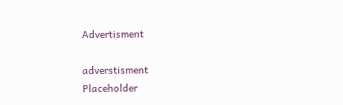Advertisment

adverstisment
Placeholder